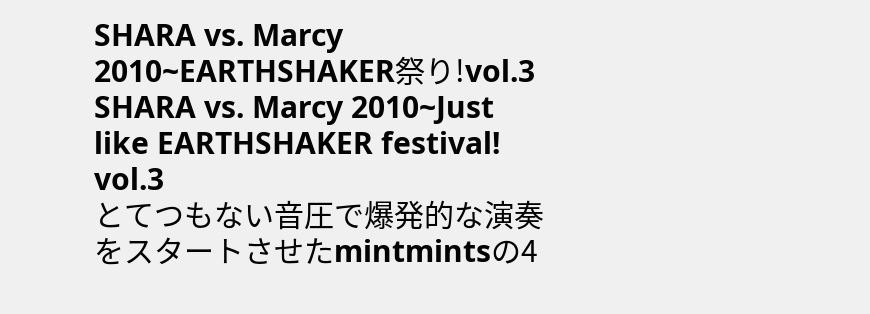SHARA vs. Marcy 2010~EARTHSHAKER祭り!vol.3
SHARA vs. Marcy 2010~Just like EARTHSHAKER festival! vol.3
とてつもない音圧で爆発的な演奏をスタートさせたmintmintsの4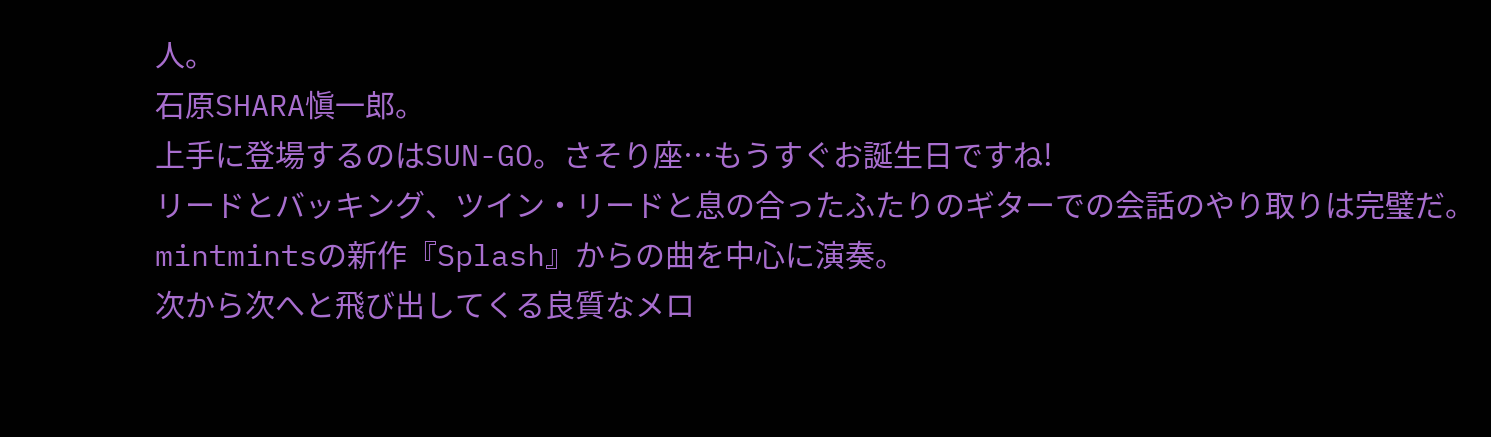人。
石原SHARA愼一郎。
上手に登場するのはSUN-GO。さそり座…もうすぐお誕生日ですね!
リードとバッキング、ツイン・リードと息の合ったふたりのギターでの会話のやり取りは完璧だ。
mintmintsの新作『Splash』からの曲を中心に演奏。
次から次へと飛び出してくる良質なメロ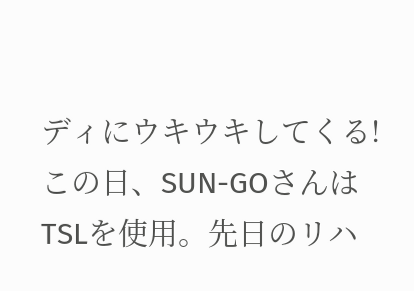ディにウキウキしてくる!
この日、SUN-GOさんはTSLを使用。先日のリハ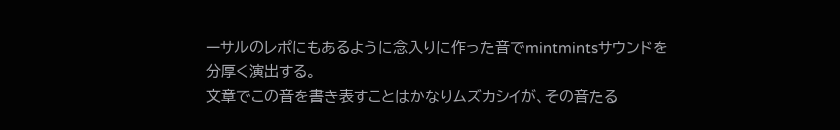ーサルのレポにもあるように念入りに作った音でmintmintsサウンドを分厚く演出する。
文章でこの音を書き表すことはかなりムズカシイが、その音たる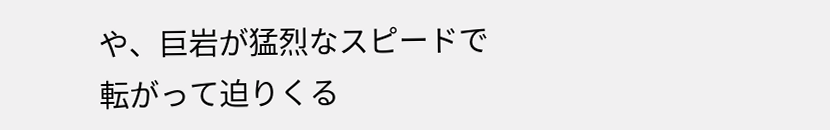や、巨岩が猛烈なスピードで転がって迫りくる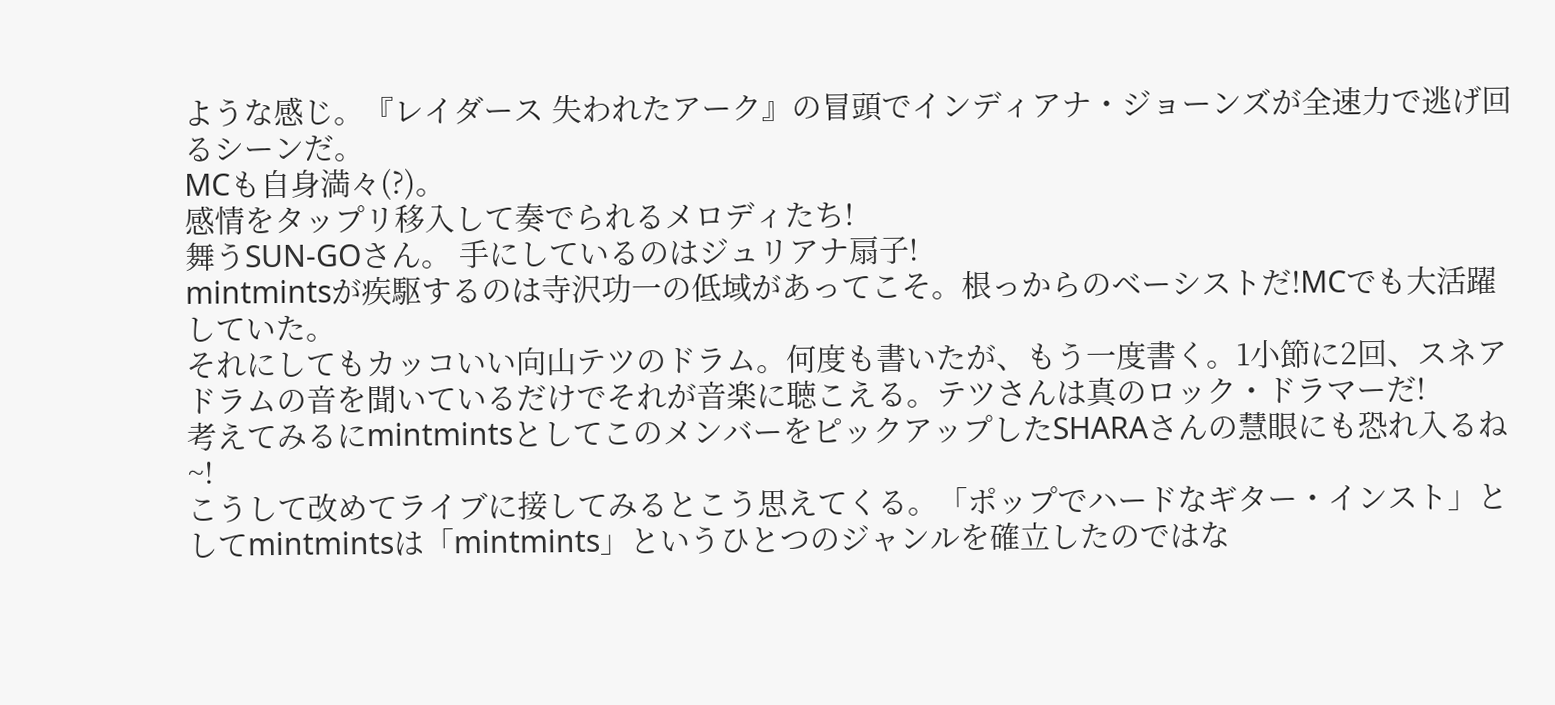ような感じ。『レイダース 失われたアーク』の冒頭でインディアナ・ジョーンズが全速力で逃げ回るシーンだ。
MCも自身満々(?)。
感情をタップリ移入して奏でられるメロディたち!
舞うSUN-GOさん。 手にしているのはジュリアナ扇子!
mintmintsが疾駆するのは寺沢功一の低域があってこそ。根っからのベーシストだ!MCでも大活躍していた。
それにしてもカッコいい向山テツのドラム。何度も書いたが、もう一度書く。1小節に2回、スネアドラムの音を聞いているだけでそれが音楽に聴こえる。テツさんは真のロック・ドラマーだ!
考えてみるにmintmintsとしてこのメンバーをピックアップしたSHARAさんの慧眼にも恐れ入るね~!
こうして改めてライブに接してみるとこう思えてくる。「ポップでハードなギター・インスト」としてmintmintsは「mintmints」というひとつのジャンルを確立したのではな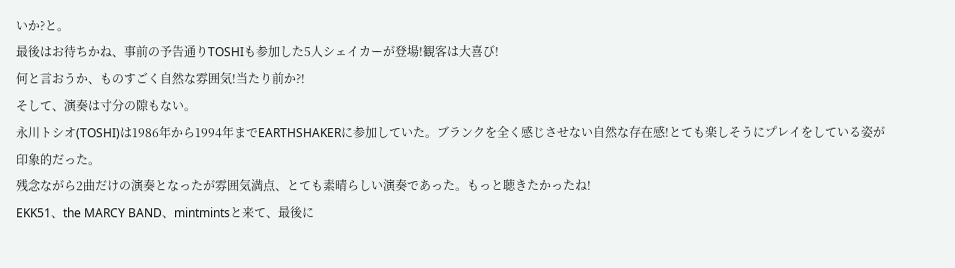いか?と。
最後はお待ちかね、事前の予告通りTOSHIも参加した5人シェイカーが登場!観客は大喜び!
何と言おうか、ものすごく自然な雰囲気!当たり前か?!
そして、演奏は寸分の隙もない。
永川トシオ(TOSHI)は1986年から1994年までEARTHSHAKERに参加していた。ブランクを全く感じさせない自然な存在感!とても楽しそうにプレイをしている姿が印象的だった。
残念ながら2曲だけの演奏となったが雰囲気満点、とても素晴らしい演奏であった。もっと聴きたかったね!
EKK51、the MARCY BAND、mintmintsと来て、最後に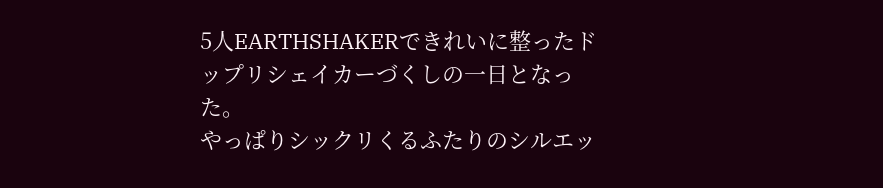5人EARTHSHAKERできれいに整ったドップリシェイカーづくしの一日となった。
やっぱりシックリくるふたりのシルエッ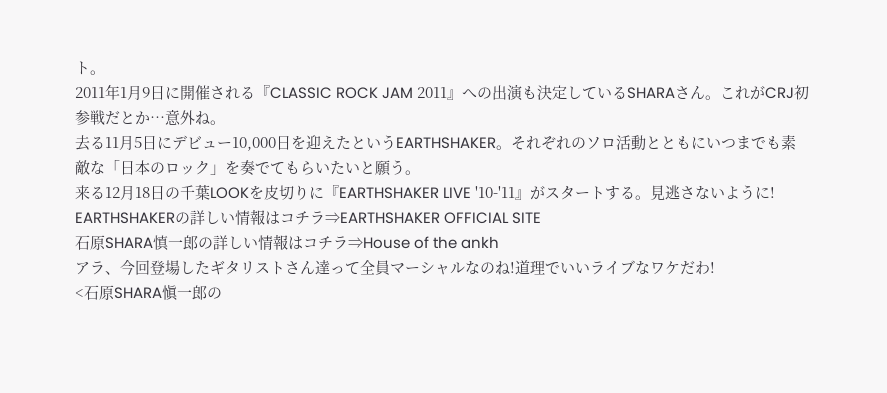ト。
2011年1月9日に開催される『CLASSIC ROCK JAM 2011』への出演も決定しているSHARAさん。これがCRJ初参戦だとか…意外ね。
去る11月5日にデビュー10,000日を迎えたというEARTHSHAKER。それぞれのソロ活動とともにいつまでも素敵な「日本のロック」を奏でてもらいたいと願う。
来る12月18日の千葉LOOKを皮切りに『EARTHSHAKER LIVE '10-'11』がスタートする。見逃さないように!
EARTHSHAKERの詳しい情報はコチラ⇒EARTHSHAKER OFFICIAL SITE
石原SHARA慎一郎の詳しい情報はコチラ⇒House of the ankh
アラ、今回登場したギタリストさん達って全員マーシャルなのね!道理でいいライブなワケだわ!
<石原SHARA愼一郎の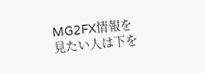MG2FX情報を見たい人は下を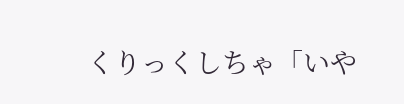くりっくしちゃ「いや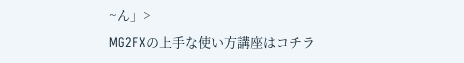~ん」>
MG2FXの上手な使い方講座はコチラ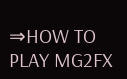⇒HOW TO PLAY MG2FX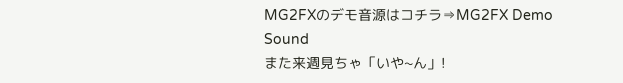MG2FXのデモ音源はコチラ⇒MG2FX Demo Sound
また来週見ちゃ「いや~ん」!